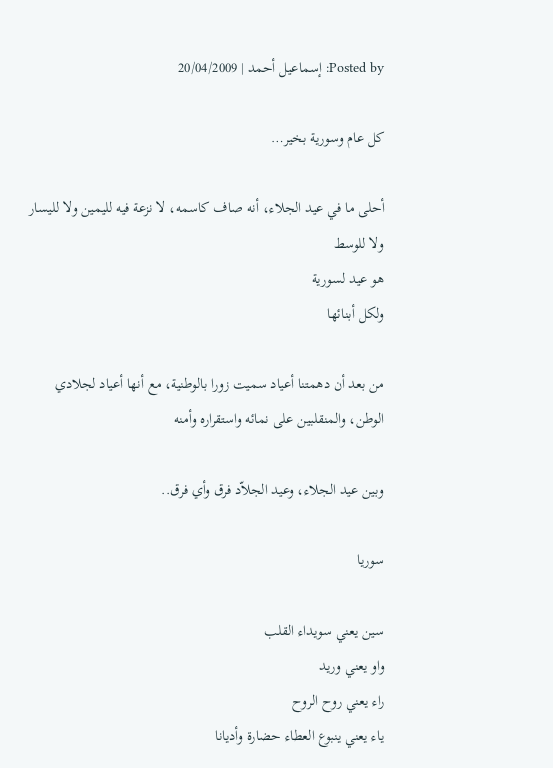Posted by: إسماعيل أحمد | 20/04/2009

كل عام وسورية بخير…

أحلى ما في عيد الجلاء، أنه صاف كاسمه، لا نزعة فيه لليمين ولا لليسار ولا للوسط
هو عيد لسورية
ولكل أبنائها

من بعد أن دهمتنا أعياد سميت زورا بالوطنية، مع أنها أعياد لجلادي الوطن، والمنقلبين على نمائه واستقراره وأمنه

وبين عيد الجلاء، وعيد الجلاّد فرق وأي فرق..

سوريا

سين يعني سويداء القلب
واو يعني وريد
راء يعني روح الروح
ياء يعني ينبوع العطاء حضارة وأديانا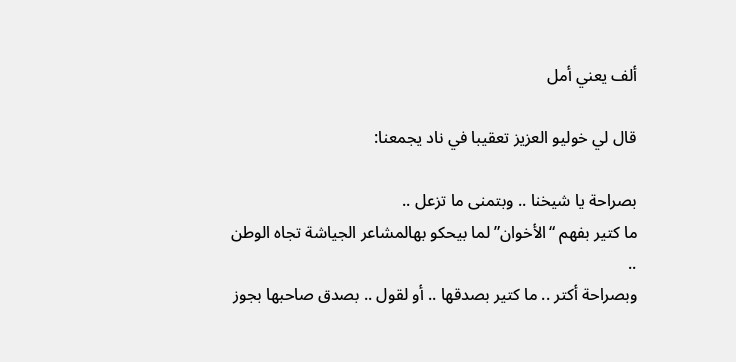ألف يعني أمل

قال لي خوليو العزيز تعقيبا في ناد يجمعنا:

بصراحة يا شيخنا .. وبتمنى ما تزعل ..
ما كتير بفهم “الأخوان” لما بيحكو بهالمشاعر الجياشة تجاه الوطن ..
وبصراحة أكتر .. ما كتير بصدقها .. أو لقول .. بصدق صاحبها بجوز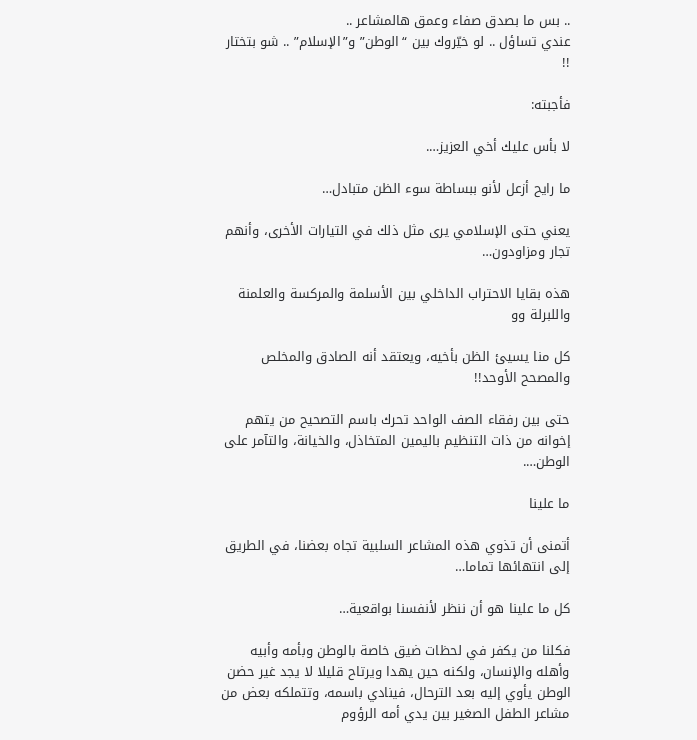.. بس ما بصدق صفاء وعمق هالمشاعر ..
عندي تساؤل .. لو خيّروك بين “الوطن” و”الإسلام” .. شو بتختار !!

فأجبته:

لا بأس عليك أخي العزيز….

ما رايح أزعل لأنو ببساطة سوء الظن متبادل…

يعني حتى الإسلامي يرى مثل ذلك في التيارات الأخرى، وأنهم تجار ومزاودون…

هذه بقايا الاحتراب الداخلي بين الأسلمة والمركسة والعلمنة واللبرلة وو

كل منا يسيئ الظن بأخيه، ويعتقد أنه الصادق والمخلص والمصحح الأوحد!!

حتى بين رفقاء الصف الواحد تحرك باسم التصحيح من يتهم إخوانه من ذات التنظيم باليمين المتخاذل، والخيانة، والتآمر على الوطن….

ما علينا

أتمنى أن تذوي هذه المشاعر السلبية تجاه بعضنا، في الطريق إلى انتهائها تماما…

كل ما علينا هو أن ننظر لأنفسنا بواقعية…

فكلنا من يكفر في لحظات ضيق خاصة بالوطن وبأمه وأبيه وأهله والإنسان، ولكنه حين يهدا ويرتاح قليلا لا يجد غير حضن الوطن يأوي إليه بعد الترحال، فينادي باسمه، وتتملكه بعض من مشاعر الطفل الصغير بين يدي أمه الرؤوم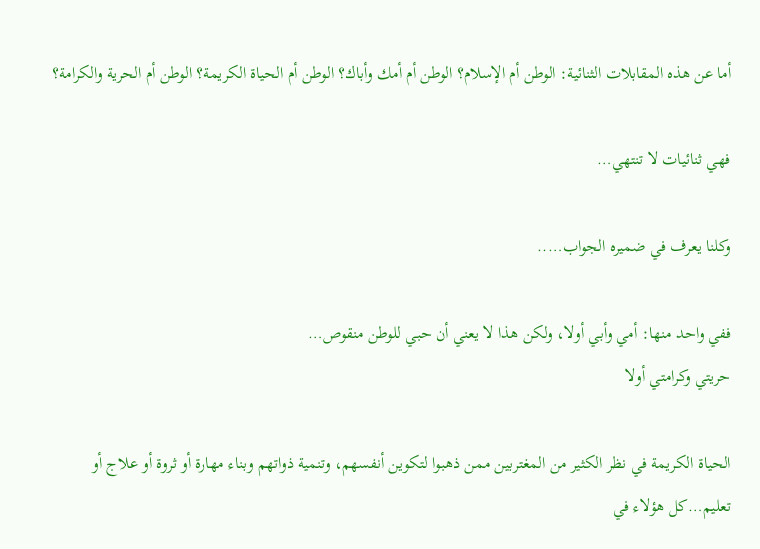أما عن هذه المقابلات الثنائية: الوطن أم الإسلام؟ الوطن أم أمك وأباك؟ الوطن أم الحياة الكريمة؟ الوطن أم الحرية والكرامة؟

فهي ثنائيات لا تنتهي…

وكلنا يعرف في ضميره الجواب…..

ففي واحد منها: أمي وأبي أولا، ولكن هذا لا يعني أن حبي للوطن منقوص…
حريتي وكرامتي أولا

الحياة الكريمة في نظر الكثير من المغتربين ممن ذهبوا لتكوين أنفسهم، وتنمية ذواتهم وبناء مهارة أو ثروة أو علاج أو تعليم…كل هؤلاء في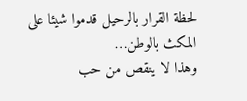لحظة القرار بالرحيل قدموا شيئا على المكث بالوطن…
وهذا لا ينقص من حب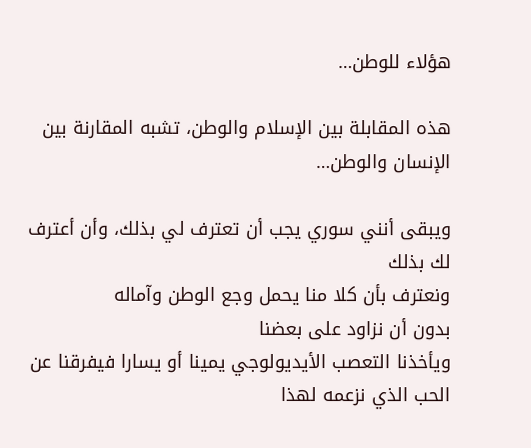هؤلاء للوطن…

هذه المقابلة بين الإسلام والوطن، تشبه المقارنة بين الإنسان والوطن…

ويبقى أنني سوري يجب أن تعترف لي بذلك، وأن أعترف لك بذلك
ونعترف بأن كلا منا يحمل وجع الوطن وآماله
بدون أن نزاود على بعضنا
ويأخذنا التعصب الأيديولوجي يمينا أو يسارا فيفرقنا عن الحب الذي نزعمه لهذا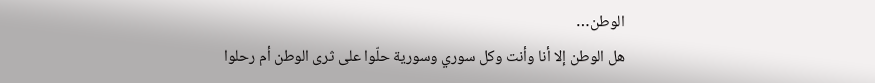الوطن…
هل الوطن إلا أنا وأنت وكل سوري وسورية حلّوا على ثرى الوطن أم رحلوا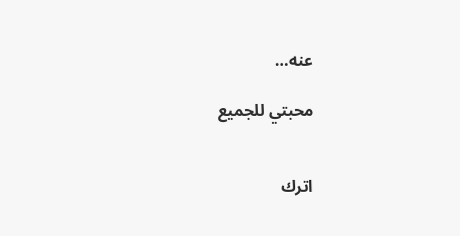عنه…

محبتي للجميع


اترك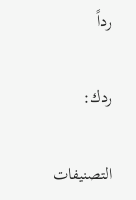رداً

ردك:

التصنيفات